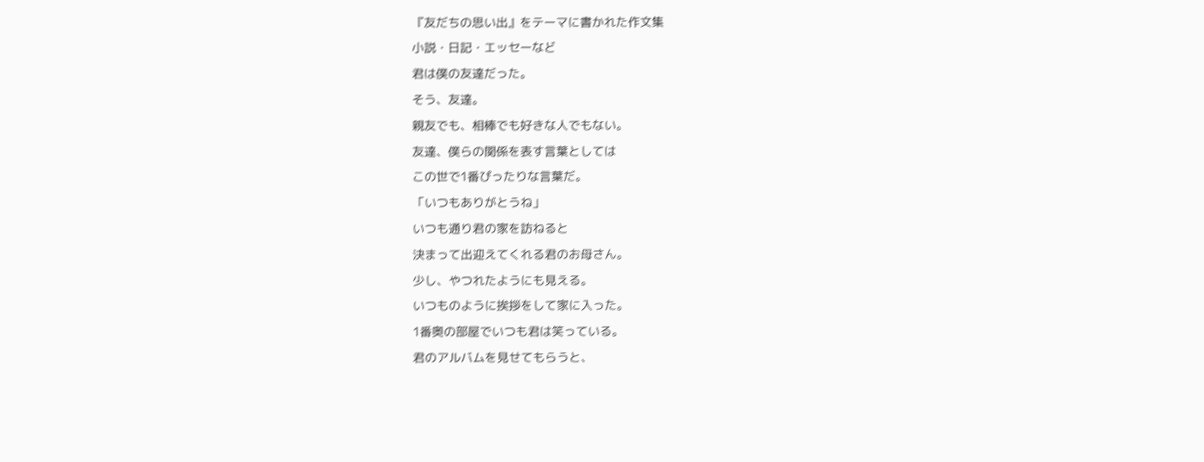『友だちの思い出』をテーマに書かれた作文集
小説・日記・エッセーなど
君は僕の友達だった。
そう、友達。
親友でも、相棒でも好きな人でもない。
友達、僕らの関係を表す言葉としては
この世で1番ぴったりな言葉だ。
「いつもありがとうね」
いつも通り君の家を訪ねると
決まって出迎えてくれる君のお母さん。
少し、やつれたようにも見える。
いつものように挨拶をして家に入った。
1番奥の部屋でいつも君は笑っている。
君のアルバムを見せてもらうと、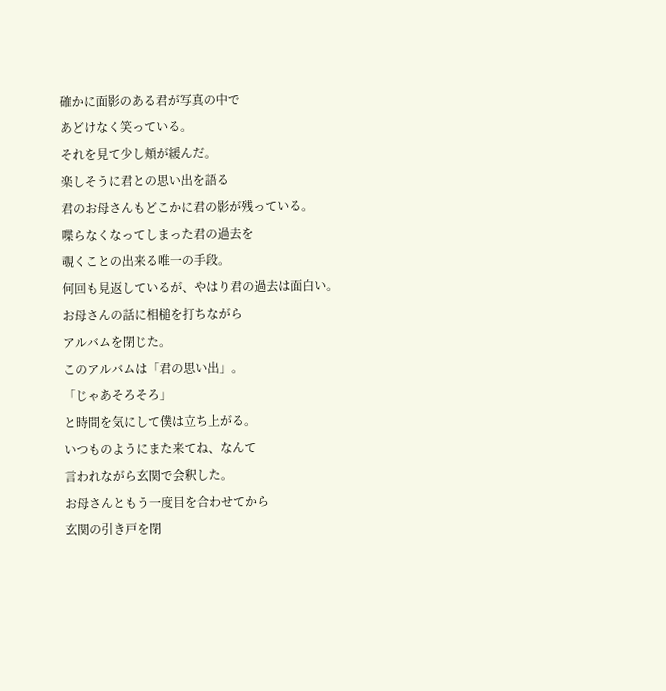確かに面影のある君が写真の中で
あどけなく笑っている。
それを見て少し頬が緩んだ。
楽しそうに君との思い出を語る
君のお母さんもどこかに君の影が残っている。
喋らなくなってしまった君の過去を
覗くことの出来る唯一の手段。
何回も見返しているが、やはり君の過去は面白い。
お母さんの話に相槌を打ちながら
アルバムを閉じた。
このアルバムは「君の思い出」。
「じゃあそろそろ」
と時間を気にして僕は立ち上がる。
いつものようにまた来てね、なんて
言われながら玄関で会釈した。
お母さんともう一度目を合わせてから
玄関の引き戸を閉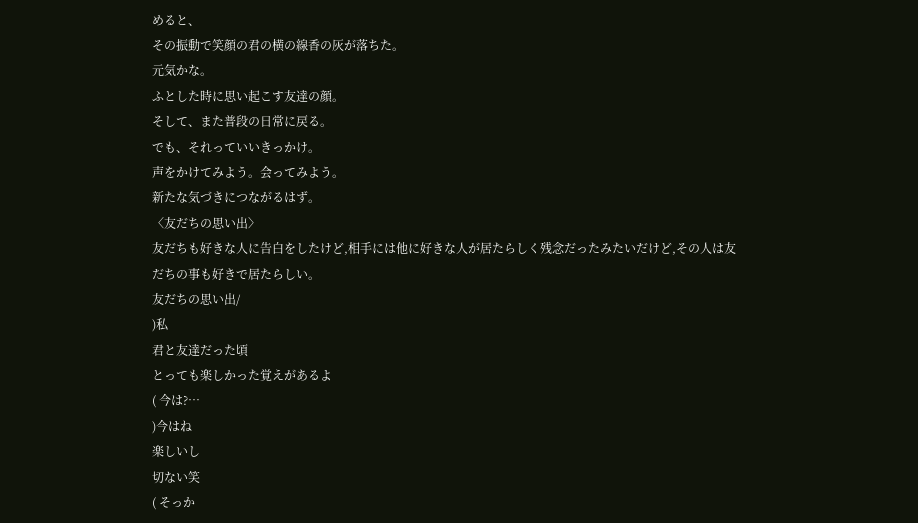めると、
その振動で笑顔の君の横の線香の灰が落ちた。
元気かな。
ふとした時に思い起こす友達の顔。
そして、また普段の日常に戻る。
でも、それっていいきっかけ。
声をかけてみよう。会ってみよう。
新たな気づきにつながるはず。
〈友だちの思い出〉
友だちも好きな人に告白をしたけど,相手には他に好きな人が居たらしく残念だったみたいだけど,その人は友だちの事も好きで居たらしい。
友だちの思い出/
)私
君と友達だった頃
とっても楽しかった覚えがあるよ
( 今は?…
)今はね
楽しいし
切ない笑
( そっか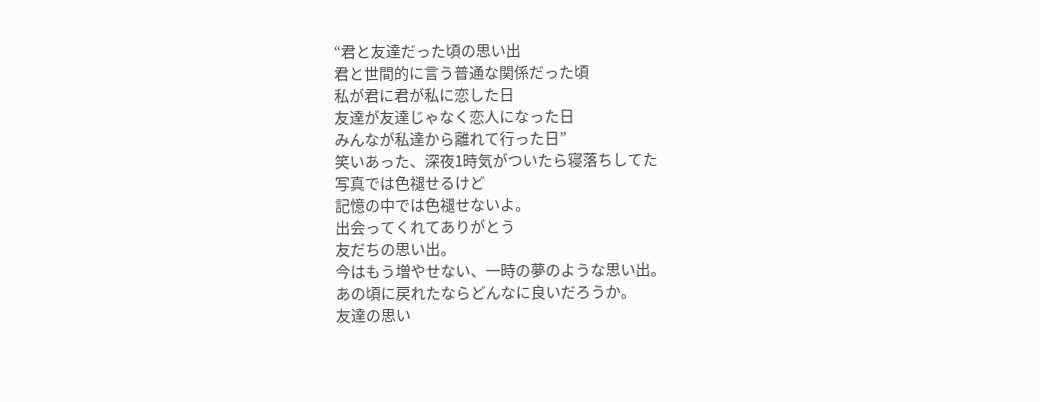“君と友達だった頃の思い出
君と世間的に言う普通な関係だった頃
私が君に君が私に恋した日
友達が友達じゃなく恋人になった日
みんなが私達から離れて行った日”
笑いあった、深夜1時気がついたら寝落ちしてた
写真では色褪せるけど
記憶の中では色褪せないよ。
出会ってくれてありがとう
友だちの思い出。
今はもう増やせない、一時の夢のような思い出。
あの頃に戻れたならどんなに良いだろうか。
友達の思い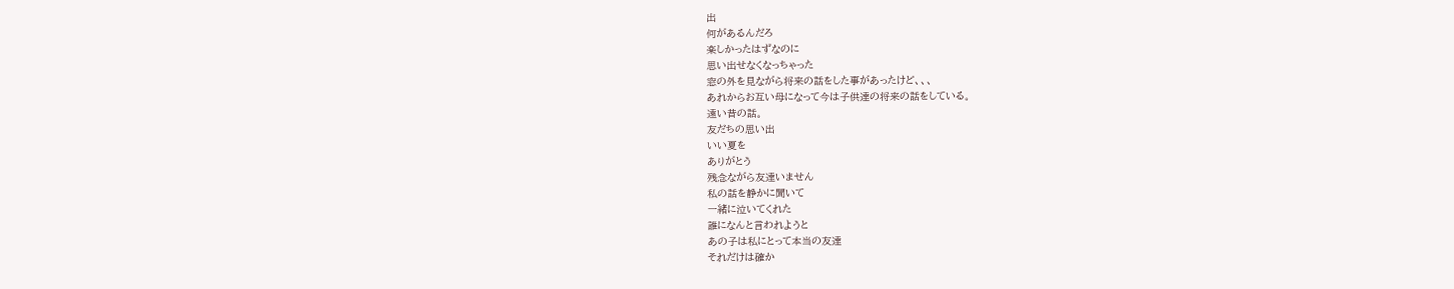出
何があるんだろ
楽しかったはずなのに
思い出せなくなっちゃった
窓の外を見ながら将来の話をした事があったけど、、、
あれからお互い母になって今は子供達の将来の話をしている。
遠い昔の話。
友だちの思い出
いい夏を
ありがとう
残念ながら友達いません
私の話を静かに聞いて
一緒に泣いてくれた
誰になんと言われようと
あの子は私にとって本当の友達
それだけは確か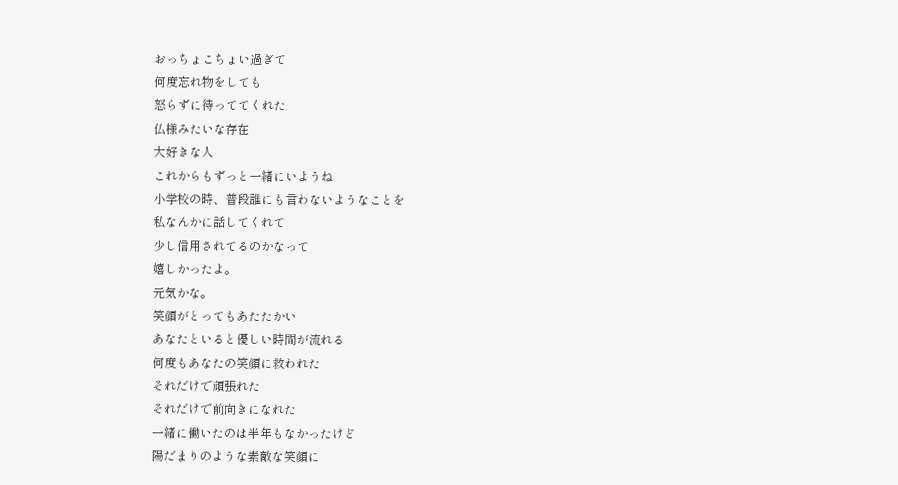おっちょこちょい過ぎて
何度忘れ物をしても
怒らずに待っててくれた
仏様みたいな存在
大好きな人
これからもずっと一緒にいようね
小学校の時、普段誰にも言わないようなことを
私なんかに話してくれて
少し信用されてるのかなって
嬉しかったよ。
元気かな。
笑顔がとってもあたたかい
あなたといると優しい時間が流れる
何度もあなたの笑顔に救われた
それだけで頑張れた
それだけで前向きになれた
一緒に働いたのは半年もなかったけど
陽だまりのような素敵な笑顔に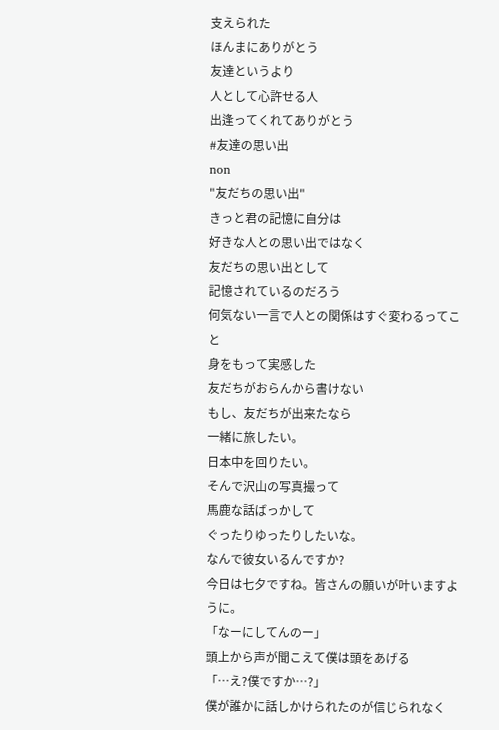支えられた
ほんまにありがとう
友達というより
人として心許せる人
出逢ってくれてありがとう
#友達の思い出
non
"友だちの思い出"
きっと君の記憶に自分は
好きな人との思い出ではなく
友だちの思い出として
記憶されているのだろう
何気ない一言で人との関係はすぐ変わるってこと
身をもって実感した
友だちがおらんから書けない
もし、友だちが出来たなら
一緒に旅したい。
日本中を回りたい。
そんで沢山の写真撮って
馬鹿な話ばっかして
ぐったりゆったりしたいな。
なんで彼女いるんですか?
今日は七夕ですね。皆さんの願いが叶いますように。
「なーにしてんのー」
頭上から声が聞こえて僕は頭をあげる
「…え?僕ですか…?」
僕が誰かに話しかけられたのが信じられなく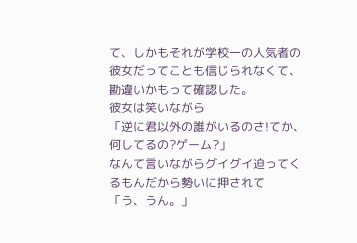て、しかもそれが学校一の人気者の彼女だってことも信じられなくて、勘違いかもって確認した。
彼女は笑いながら
「逆に君以外の誰がいるのさ!てか、何してるの?ゲーム?」
なんて言いながらグイグイ迫ってくるもんだから勢いに押されて
「う、うん。」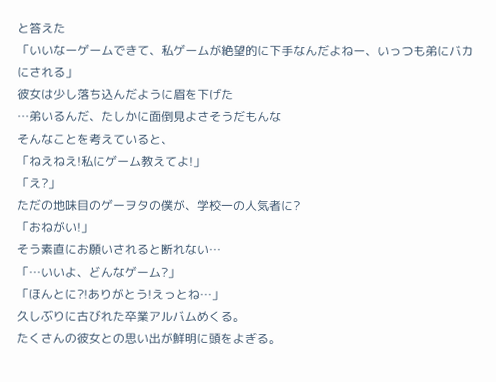と答えた
「いいなーゲームできて、私ゲームが絶望的に下手なんだよねー、いっつも弟にバカにされる」
彼女は少し落ち込んだように眉を下げた
…弟いるんだ、たしかに面倒見よさそうだもんな
そんなことを考えていると、
「ねえねえ!私にゲーム教えてよ!」
「え?」
ただの地味目のゲーヲタの僕が、学校一の人気者に?
「おねがい!」
そう素直にお願いされると断れない…
「…いいよ、どんなゲーム?」
「ほんとに?!ありがとう!えっとね…」
久しぶりに古びれた卒業アルバムめくる。
たくさんの彼女との思い出が鮮明に頭をよぎる。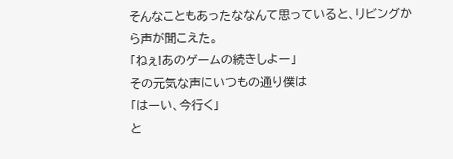そんなこともあったななんて思っていると、リビングから声が聞こえた。
「ねぇ!あのゲームの続きしよー」
その元気な声にいつもの通り僕は
「はーい、今行く」
と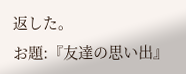返した。
お題:『友達の思い出』